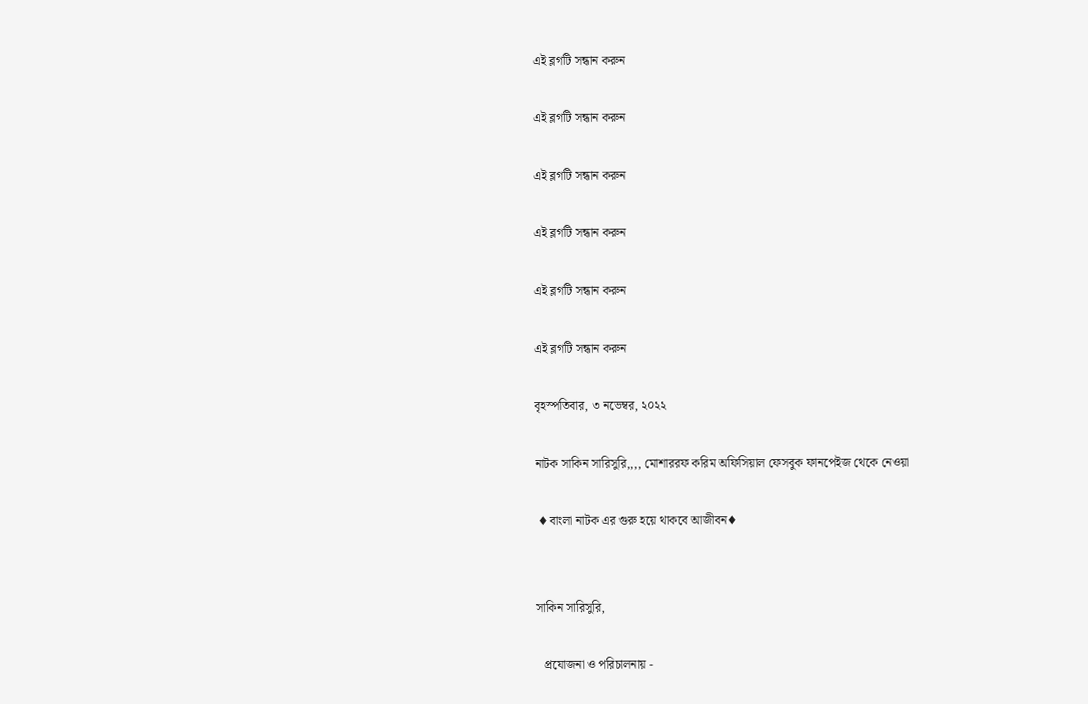এই ব্লগটি সন্ধান করুন

এই ব্লগটি সন্ধান করুন

এই ব্লগটি সন্ধান করুন

এই ব্লগটি সন্ধান করুন

এই ব্লগটি সন্ধান করুন

এই ব্লগটি সন্ধান করুন

বৃহস্পতিবার, ৩ নভেম্বর, ২০২২

নাটক সাকিন সারিসুরি,,,, মোশাররফ করিম অফিসিয়াল ফেসবুক ফানপেইজ থেকে নেওয়া

 ♦বাংলা নাটক এর গুরু হয়ে থাকবে আজীবন♦


সাকিন সারিসুরি,

   প্রযোজনা ও পরিচালনায় -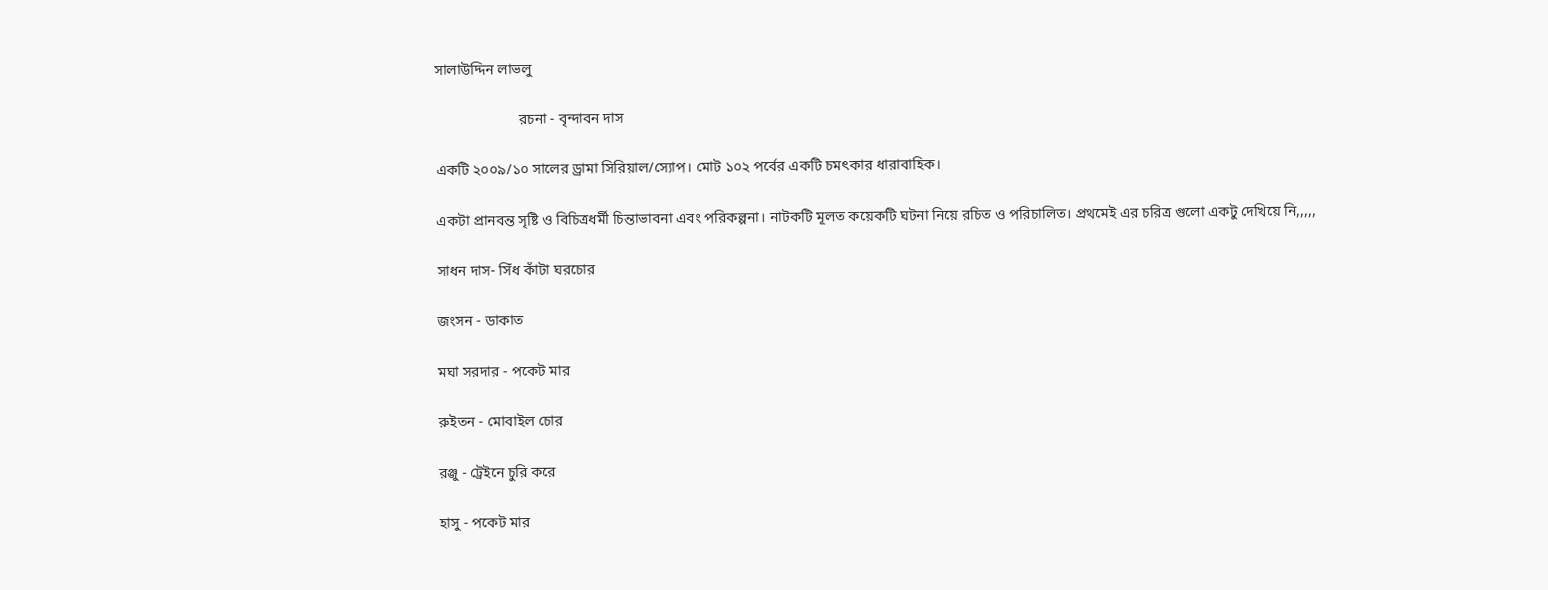সালাউদ্দিন লাভলু

                       রচনা - বৃন্দাবন দাস

একটি ২০০৯/১০ সালের ড্রামা সিরিয়াল/স্যোপ। মোট ১০২ পর্বের একটি চমৎকার ধারাবাহিক।

একটা প্রানবন্ত সৃষ্টি ও বিচিত্রধর্মী চিন্তাভাবনা এবং পরিকল্পনা। নাটকটি মূলত কয়েকটি ঘটনা নিয়ে রচিত ও পরিচালিত। প্রথমেই এর চরিত্র গুলো একটু দেখিয়ে নি,,,,,

সাধন দাস- সিঁধ কাঁটা ঘরচোর

জংসন - ডাকাত

মঘা সরদার - পকেট মার

রুইতন - মোবাইল চোর

রঞ্জু - ট্রেইনে চুরি করে

হাসু - পকেট মার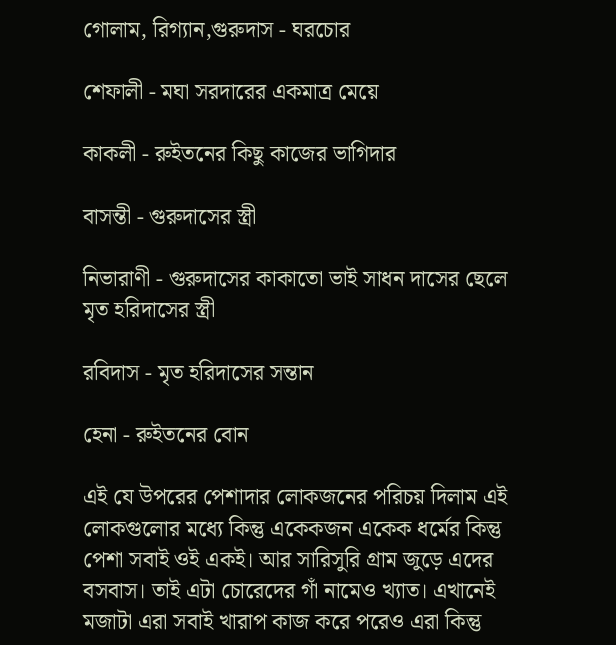গোলাম, রিগ্যান,গুরুদাস - ঘরচোর

শেফালী - মঘা সরদারের একমাত্র মেয়ে

কাকলী - রুইতনের কিছু কাজের ভাগিদার

বাসন্তী - গুরুদাসের স্ত্রী

নিভারাণী - গুরুদাসের কাকাতো ভাই সাধন দাসের ছেলে মৃত হরিদাসের স্ত্রী

রবিদাস - মৃত হরিদাসের সন্তান

হেনা - রুইতনের বোন

এই যে উপরের পেশাদার লোকজনের পরিচয় দিলাম এই লোকগুলোর মধ্যে কিন্তু একেকজন একেক ধর্মের কিন্তু পেশা সবাই ওই একই। আর সারিসুরি গ্রাম জুড়ে এদের বসবাস। তাই এটা চোরেদের গাঁ নামেও খ্যাত। এখানেই মজাটা এরা সবাই খারাপ কাজ করে পরেও এরা কিন্তু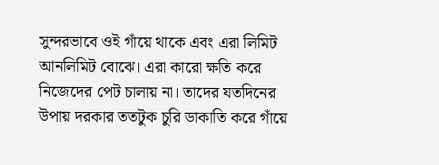সুন্দরভাবে ওই গাঁয়ে থাকে এবং এরা লিমিট আনলিমিট বোঝে। এরা কারো ক্ষতি করে নিজেদের পেট চালায় না। তাদের যতদিনের উপায় দরকার ততটুক চুরি ডাকাতি করে গাঁয়ে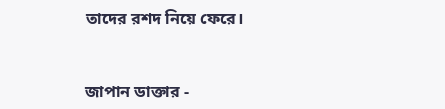তাদের রশদ নিয়ে ফেরে।


জাপান ডাক্তার -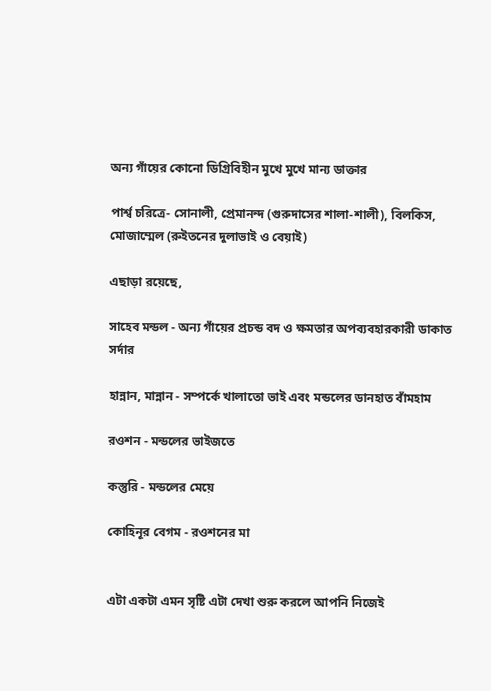অন্য গাঁয়ের কোনো ডিগ্রিবিহীন মুখে মুখে মান্য ডাক্তার

পার্শ্ব চরিত্রে- সোনালী, প্রেমানন্দ (গুরুদাসের শালা-শালী), বিলকিস, মোজাম্মেল (রুইতনের দুলাভাই ও বেয়াই)

এছাড়া রয়েছে,

সাহেব মন্ডল - অন্য গাঁয়ের প্রচন্ড বদ ও ক্ষমতার অপব্যবহারকারী ডাকাত সর্দার

হান্নান, মান্নান - সম্পর্কে খালাতো ভাই এবং মন্ডলের ডানহাত বাঁমহাম

রওশন - মন্ডলের ভাইজতে

কস্তুরি - মন্ডলের মেয়ে

কোহিনূর বেগম - রওশনের মা


এটা একটা এমন সৃষ্টি এটা দেখা শুরু করলে আপনি নিজেই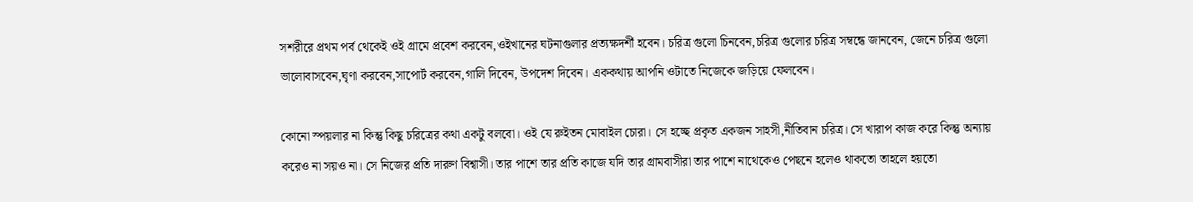সশরীরে প্রথম পর্ব থেকেই ওই গ্রামে প্রবেশ করবেন,ওইখানের ঘটনাগুলার প্রত্যক্ষদর্শী হবেন। চরিত্র গুলো চিনবেন,চরিত্র গুলোর চরিত্র সম্বন্ধে জানবেন, জেনে চরিত্র গুলো ভালোবাসবেন,ঘৃণা করবেন,সাপোর্ট করবেন,গালি দিবেন, উপদেশ দিবেন। এককথায় আপনি ওটাতে নিজেকে জড়িয়ে ফেলবেন।

কোনো স্পয়লার না কিন্তু কিছু চরিত্রের কথা একটু বলবো। ওই যে রুইতন মোবাইল চোরা। সে হচ্ছে প্রকৃত একজন সাহসী,নীতিবান চরিত্র। সে খারাপ কাজ করে কিন্তু অন্যায় করেও না সয়ও না। সে নিজের প্রতি দারুণ বিশ্বাসী। তার পাশে তার প্রতি কাজে যদি তার গ্রামবাসীরা তার পাশে নাথেকেও পেছনে হলেও থাকতো তাহলে হয়তো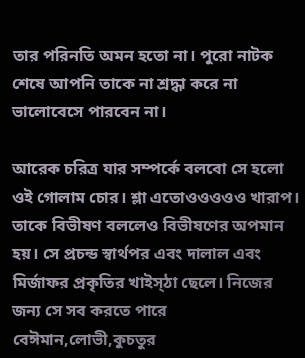তার পরিনতি অমন হতো না। পুরো নাটক শেষে আপনি তাকে না শ্রদ্ধা করে না ভালোবেসে পারবেন না।

আরেক চরিত্র যার সম্পর্কে বলবো সে হলো ওই গোলাম চোর। শ্লা এতোওওওওও খারাপ। তাকে বিভীষণ বললেও বিভীষণের অপমান হয়। সে প্রচন্ড স্বার্থপর এবং দালাল এবং মির্জাফর প্রকৃতির খাইস্ঠা ছেলে। নিজের জন্য সে সব করতে পারে বেঈমান,লোভী,কুচতুর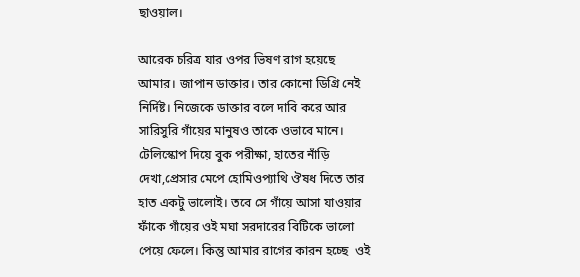ছাওয়াল।

আরেক চরিত্র যার ওপর ভিষণ রাগ হয়েছে আমার। জাপান ডাক্তার। তার কোনো ডিগ্রি নেই নির্দিষ্ট। নিজেকে ডাক্তার বলে দাবি করে আর সারিসুরি গাঁয়ের মানুষও তাকে ওভাবে মানে। টেলিস্কোপ দিয়ে বুক পরীক্ষা, হাতের নাঁড়ি দেখা,প্রেসার মেপে হোমিওপ্যাথি ঔষধ দিতে তার হাত একটু ভালোই। তবে সে গাঁয়ে আসা যাওয়ার ফাঁকে গাঁয়ের ওই মঘা সরদারের বিটিকে ভালো পেয়ে ফেলে। কিন্তু আমার রাগের কারন হচ্ছে  ওই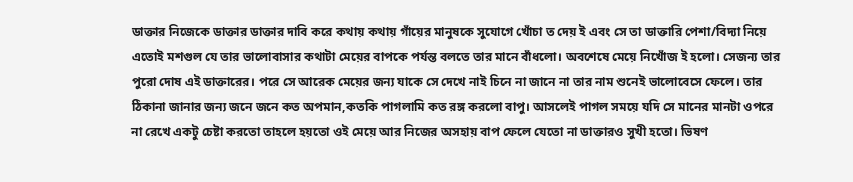ডাক্তার নিজেকে ডাক্তার ডাক্তার দাবি করে কথায় কথায় গাঁয়ের মানুষকে সুযোগে খোঁচা ত দেয় ই এবং সে তা ডাক্তারি পেশা/বিদ্যা নিয়ে এতোই মশগুল যে তার ভালোবাসার কথাটা মেয়ের বাপকে পর্যন্ত বলতে তার মানে বাঁধলো। অবশেষে মেয়ে নিখোঁজ ই হলো। সেজন্য তার পুরো দোষ এই ডাক্তারের। পরে সে আরেক মেয়ের জন্য যাকে সে দেখে নাই চিনে না জানে না তার নাম শুনেই ভালোবেসে ফেলে। তার ঠিকানা জানার জন্য জনে জনে কত অপমান,কতকি পাগলামি কত রঙ্গ করলো বাপু। আসলেই পাগল সময়ে যদি সে মানের মানটা ওপরে না রেখে একটু চেষ্টা করতো তাহলে হয়তো ওই মেয়ে আর নিজের অসহায় বাপ ফেলে যেতো না ডাক্তারও সুখী হতো। ভিষণ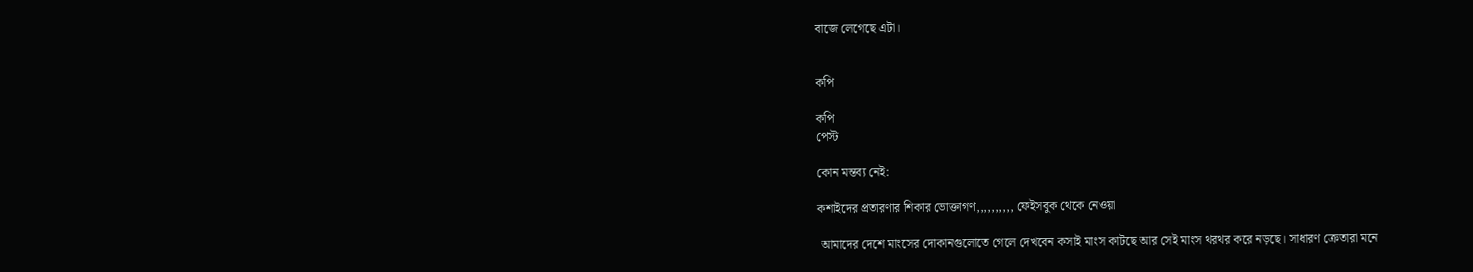বাজে লেগেছে এটা।


কপি

কপি
পেস্ট

কোন মন্তব্য নেই:

কশাইদের প্রতারণার শিকার ভোক্তাগণ,,,,,,,,,, ফেইসবুক থেকে নেওয়া

 আমাদের দেশে মাংসের দোকানগুলোতে গেলে দেখবেন কসাই মাংস কাটছে আর সেই মাংস থরথর করে নড়ছে। সাধারণ ক্রেতারা মনে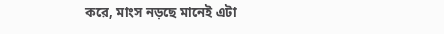করে, মাংস নড়ছে মানেই এটা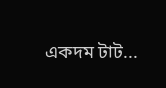একদম টাট...